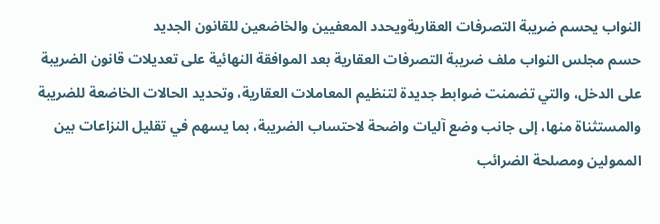النواب يحسم ضريبة التصرفات العقاريةويحدد المعفيين والخاضعين للقانون الجديد
حسم مجلس النواب ملف ضريبة التصرفات العقارية بعد الموافقة النهائية على تعديلات قانون الضريبة على الدخل، والتي تضمنت ضوابط جديدة لتنظيم المعاملات العقارية، وتحديد الحالات الخاضعة للضريبة والمستثناة منها، إلى جانب وضع آليات واضحة لاحتساب الضريبة، بما يسهم في تقليل النزاعات بين الممولين ومصلحة الضرائب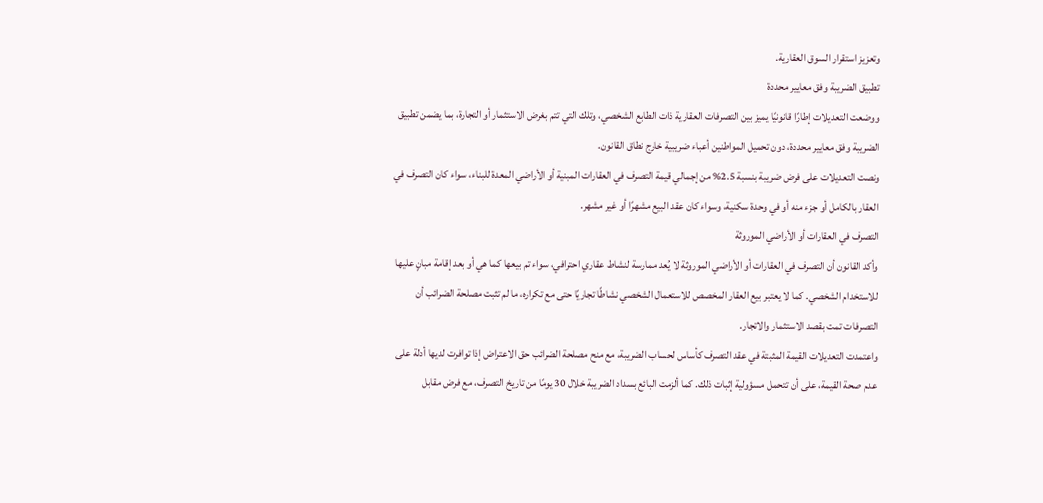وتعزيز استقرار السوق العقارية.
تطبيق الضريبة وفق معايير محددة
ووضعت التعديلات إطارًا قانونيًا يميز بين التصرفات العقارية ذات الطابع الشخصي، وتلك التي تتم بغرض الاستثمار أو التجارة، بما يضمن تطبيق الضريبة وفق معايير محددة، دون تحميل المواطنين أعباء ضريبية خارج نطاق القانون.
ونصت التعديلات على فرض ضريبة بنسبة 2.5% من إجمالي قيمة التصرف في العقارات المبنية أو الأراضي المعدة للبناء، سواء كان التصرف في العقار بالكامل أو جزء منه أو في وحدة سكنية، وسواء كان عقد البيع مشهرًا أو غير مشهر.
التصرف في العقارات أو الأراضي الموروثة
وأكد القانون أن التصرف في العقارات أو الأراضي الموروثة لا يُعد ممارسة لنشاط عقاري احترافي، سواء تم بيعها كما هي أو بعد إقامة مبانٍ عليها للاستخدام الشخصي. كما لا يعتبر بيع العقار المخصص للاستعمال الشخصي نشاطًا تجاريًا حتى مع تكراره، ما لم تثبت مصلحة الضرائب أن التصرفات تمت بقصد الاستثمار والاتجار.
واعتمدت التعديلات القيمة المثبتة في عقد التصرف كأساس لحساب الضريبة، مع منح مصلحة الضرائب حق الاعتراض إذا توافرت لديها أدلة على عدم صحة القيمة، على أن تتحمل مسؤولية إثبات ذلك. كما ألزمت البائع بسداد الضريبة خلال 30 يومًا من تاريخ التصرف، مع فرض مقابل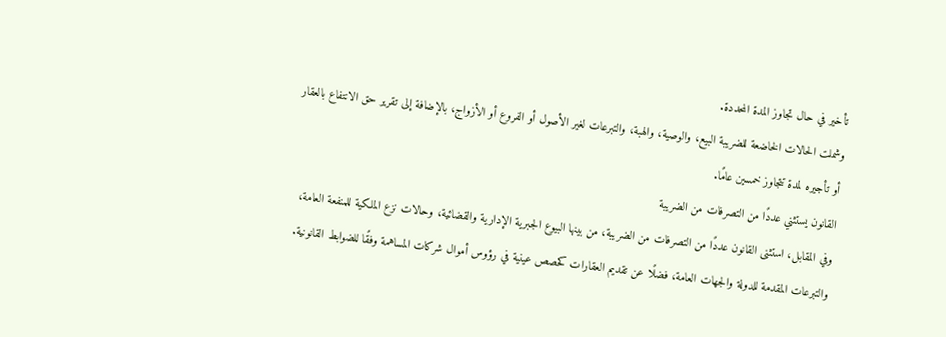تأخير في حال تجاوز المدة المحددة.
وشملت الحالات الخاضعة للضريبة البيع، والوصية، والهبة، والتبرعات لغير الأصول أو الفروع أو الأزواج، بالإضافة إلى تقرير حق الانتفاع بالعقار أو تأجيره لمدة تتجاوز خمسين عامًا.
القانون يستثني عددًا من التصرفات من الضريبة
وفي المقابل، استثنى القانون عددًا من التصرفات من الضريبة، من بينها البيوع الجبرية الإدارية والقضائية، وحالات نزع الملكية للمنفعة العامة، والتبرعات المقدمة للدولة والجهات العامة، فضلًا عن تقديم العقارات كحصص عينية في رؤوس أموال شركات المساهمة وفقًا للضوابط القانونية.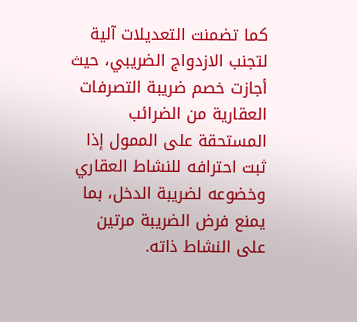كما تضمنت التعديلات آلية لتجنب الازدواج الضريبي، حيث أجازت خصم ضريبة التصرفات العقارية من الضرائب المستحقة على الممول إذا ثبت احترافه للنشاط العقاري وخضوعه لضريبة الدخل، بما يمنع فرض الضريبة مرتين على النشاط ذاته.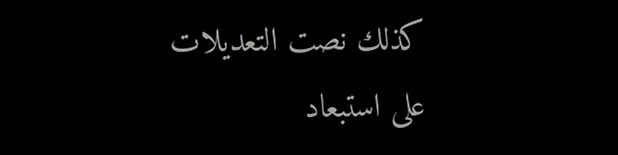كذلك نصت التعديلات على استبعاد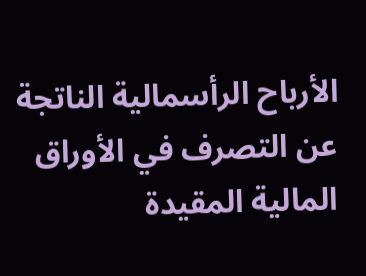الأرباح الرأسمالية الناتجة عن التصرف في الأوراق المالية المقيدة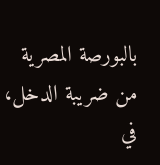بالبورصة المصرية من ضريبة الدخل، في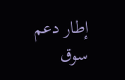إطار دعم سوق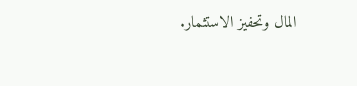المال وتحفيز الاستثمار.